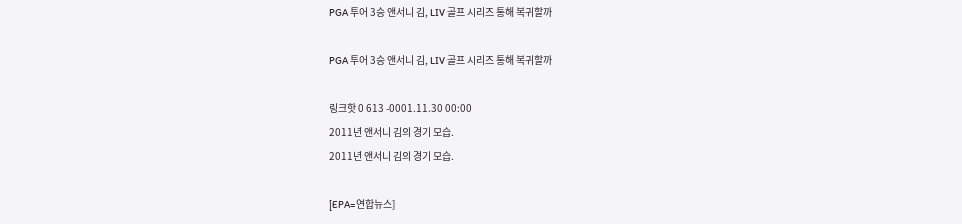PGA 투어 3승 앤서니 김, LIV 골프 시리즈 통해 복귀할까

PGA 투어 3승 앤서니 김, LIV 골프 시리즈 통해 복귀할까

링크핫 0 613 -0001.11.30 00:00
2011년 앤서니 김의 경기 모습.
2011년 앤서니 김의 경기 모습.

[EPA=연합뉴스]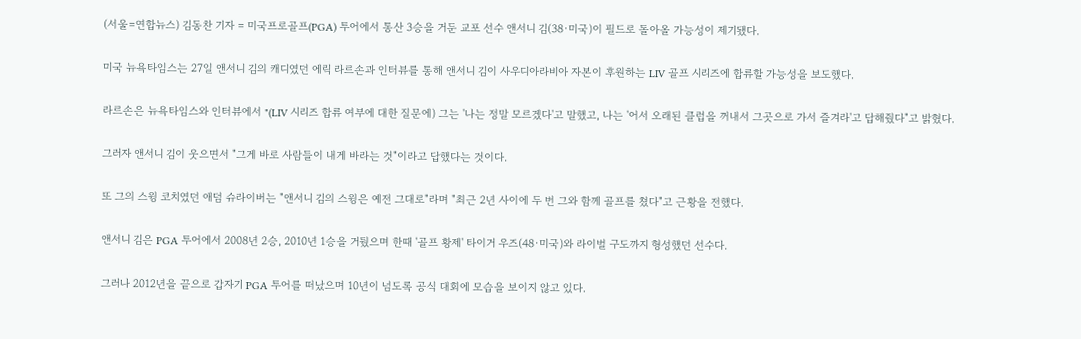(서울=연합뉴스) 김동찬 기자 = 미국프로골프(PGA) 투어에서 통산 3승을 거둔 교포 선수 앤서니 김(38·미국)이 필드로 돌아올 가능성이 제기됐다.

미국 뉴욕타임스는 27일 앤서니 김의 캐디였던 에릭 라르손과 인터뷰를 통해 앤서니 김이 사우디아라비아 자본이 후원하는 LIV 골프 시리즈에 합류할 가능성을 보도했다.

라르손은 뉴욕타임스와 인터뷰에서 "(LIV 시리즈 합류 여부에 대한 질문에) 그는 '나는 정말 모르겠다'고 말했고, 나는 '어서 오래된 클럽을 꺼내서 그곳으로 가서 즐겨라'고 답해줬다"고 밝혔다.

그러자 앤서니 김이 웃으면서 "그게 바로 사람들이 내게 바라는 것"이라고 답했다는 것이다.

또 그의 스윙 코치였던 애덤 슈라이버는 "앤서니 김의 스윙은 예전 그대로"라며 "최근 2년 사이에 두 번 그와 함께 골프를 쳤다"고 근황을 전했다.

앤서니 김은 PGA 투어에서 2008년 2승, 2010년 1승을 거뒀으며 한때 '골프 황제' 타이거 우즈(48·미국)와 라이벌 구도까지 형성했던 선수다.

그러나 2012년을 끝으로 갑자기 PGA 투어를 떠났으며 10년이 넘도록 공식 대회에 모습을 보이지 않고 있다.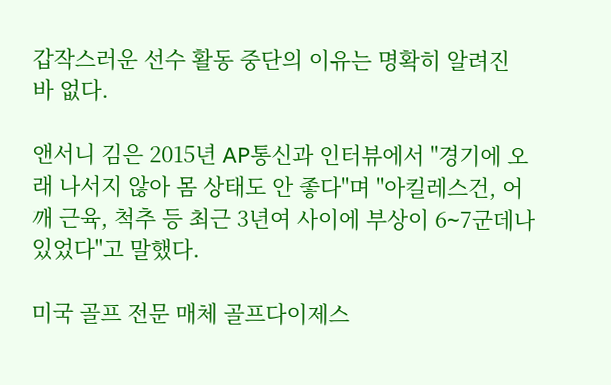갑작스러운 선수 활동 중단의 이유는 명확히 알려진 바 없다.

앤서니 김은 2015년 AP통신과 인터뷰에서 "경기에 오래 나서지 않아 몸 상태도 안 좋다"며 "아킬레스건, 어깨 근육, 척추 등 최근 3년여 사이에 부상이 6∼7군데나 있었다"고 말했다.

미국 골프 전문 매체 골프다이제스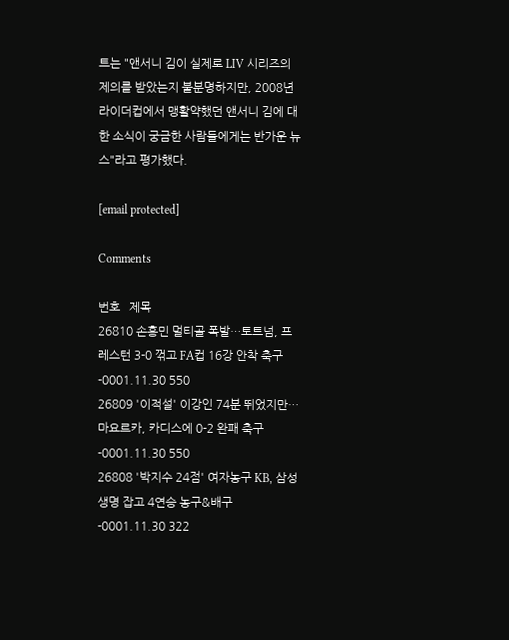트는 "앤서니 김이 실제로 LIV 시리즈의 제의를 받았는지 불분명하지만, 2008년 라이더컵에서 맹활약했던 앤서니 김에 대한 소식이 궁금한 사람들에게는 반가운 뉴스"라고 평가했다.

[email protected]

Comments

번호   제목
26810 손흥민 멀티골 폭발…토트넘, 프레스턴 3-0 꺾고 FA컵 16강 안착 축구 -0001.11.30 550
26809 '이적설' 이강인 74분 뛰었지만…마요르카, 카디스에 0-2 완패 축구 -0001.11.30 550
26808 '박지수 24점' 여자농구 KB, 삼성생명 잡고 4연승 농구&배구 -0001.11.30 322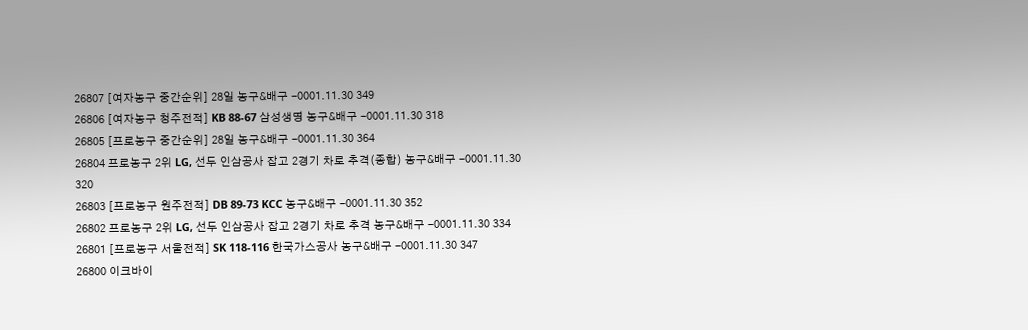26807 [여자농구 중간순위] 28일 농구&배구 -0001.11.30 349
26806 [여자농구 청주전적] KB 88-67 삼성생명 농구&배구 -0001.11.30 318
26805 [프로농구 중간순위] 28일 농구&배구 -0001.11.30 364
26804 프로농구 2위 LG, 선두 인삼공사 잡고 2경기 차로 추격(종합) 농구&배구 -0001.11.30 320
26803 [프로농구 원주전적] DB 89-73 KCC 농구&배구 -0001.11.30 352
26802 프로농구 2위 LG, 선두 인삼공사 잡고 2경기 차로 추격 농구&배구 -0001.11.30 334
26801 [프로농구 서울전적] SK 118-116 한국가스공사 농구&배구 -0001.11.30 347
26800 이크바이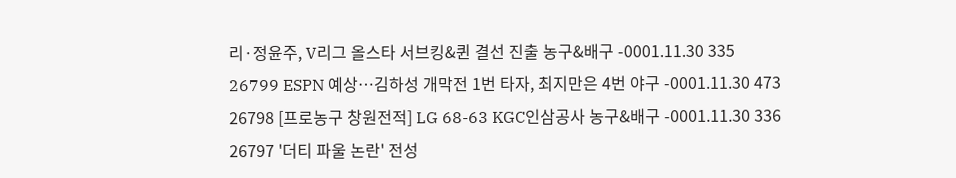리·정윤주, V리그 올스타 서브킹&퀸 결선 진출 농구&배구 -0001.11.30 335
26799 ESPN 예상…김하성 개막전 1번 타자, 최지만은 4번 야구 -0001.11.30 473
26798 [프로농구 창원전적] LG 68-63 KGC인삼공사 농구&배구 -0001.11.30 336
26797 '더티 파울 논란' 전성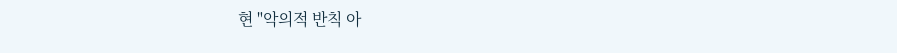현 "악의적 반칙 아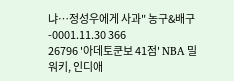냐…정성우에게 사과" 농구&배구 -0001.11.30 366
26796 '아데토쿤보 41점' NBA 밀워키, 인디애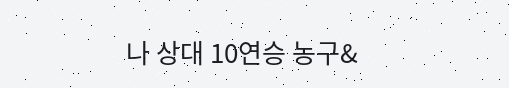나 상대 10연승 농구&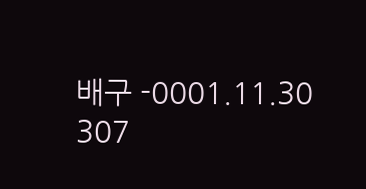배구 -0001.11.30 307